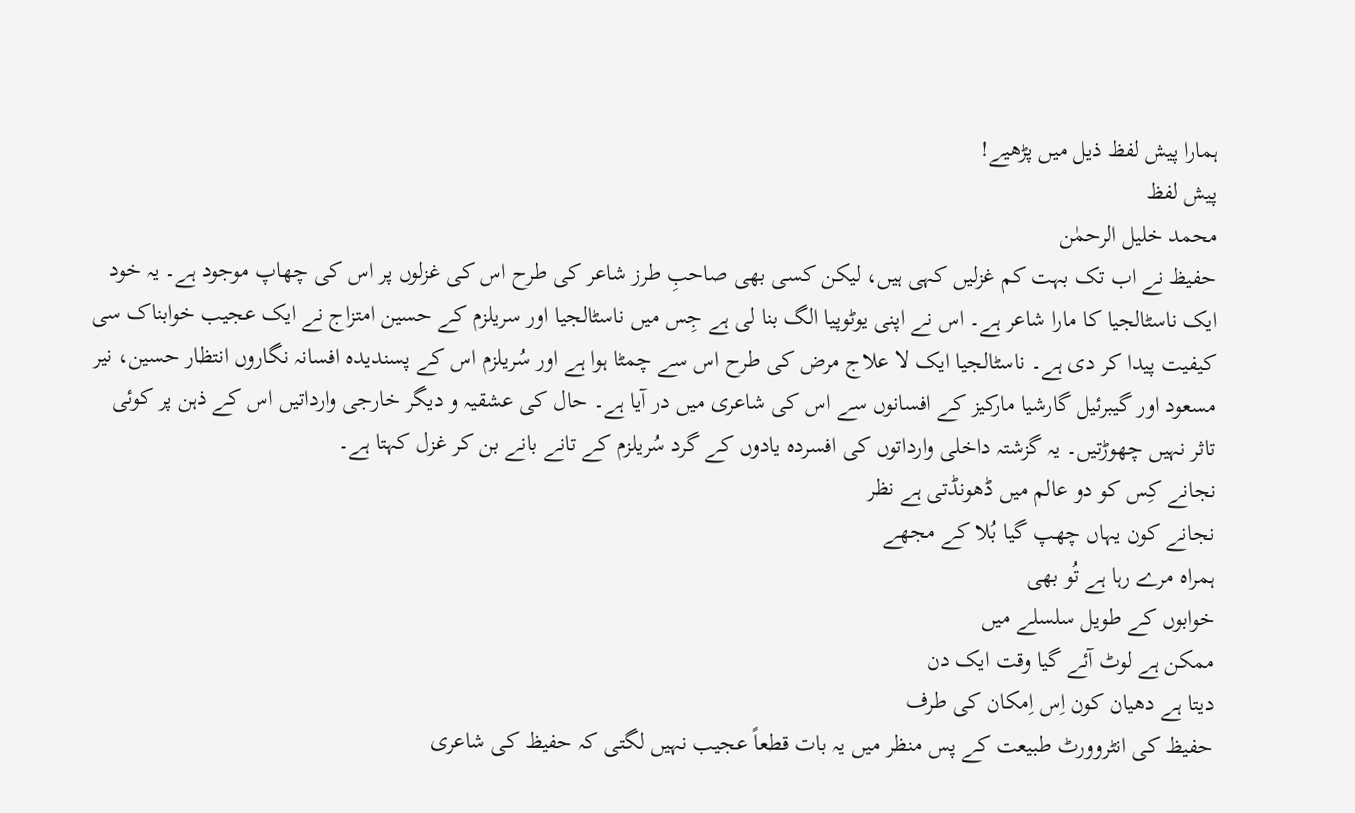ہمارا پیش لفظ ذیل میں پڑھیے!
پیش لفظ
محمد خلیل الرحمٰن
حفیظ نے اب تک بہت کم غزلیں کہی ہیں، لیکن کسی بھی صاحبِ طرز شاعر کی طرح اس کی غزلوں پر اس کی چھاپ موجود ہے۔ یہ خود ایک ناسٹالجیا کا مارا شاعر ہے۔ اس نے اپنی یوٹوپیا الگ بنا لی ہے جِس میں ناسٹالجیا اور سریلزم کے حسین امتزاج نے ایک عجیب خوابناک سی کیفیت پیدا کر دی ہے۔ ناسٹالجیا ایک لا علاج مرض کی طرح اس سے چمٹا ہوا ہے اور سُریلزم اس کے پسندیدہ افسانہ نگاروں انتظار حسین، نیر مسعود اور گیبرئیل گارشیا مارکیز کے افسانوں سے اس کی شاعری میں در آیا ہے۔ حال کی عشقیہ و دیگر خارجی وارداتیں اس کے ذہن پر کوئی تاثر نہیں چھوڑتیں۔ یہ گزشتہ داخلی وارداتوں کی افسردہ یادوں کے گرد سُریلزم کے تانے بانے بن کر غزل کہتا ہے۔
نجانے کِس کو دو عالم میں ڈھونڈتی ہے نظر
نجانے کون یہاں چھپ گیا بُلا کے مجھے
ہمراہ مرے رہا ہے تُو بھی
خوابوں کے طویل سلسلے میں
ممکن ہے لوٹ آئے گیا وقت ایک دن
دیتا ہے دھیان کون اِس اِمکان کی طرف
حفیظ کی انٹروورٹ طبیعت کے پس منظر میں یہ بات قطعاً عجیب نہیں لگتی کہ حفیظ کی شاعری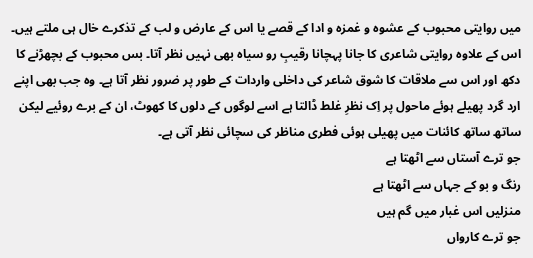میں روایتی محبوب کے عشوہ و غمزہ و ادا کے قصے یا اس کے عارض و لب کے تذکرے خال ہی ملتے ہیں۔ اس کے علاوہ روایتی شاعری کا جانا پہچانا رقیبِ رو سیاہ بھی نہیں نظر آتا۔ بس محبوب کے بچھڑنے کا دکھ اور اس سے ملاقات کا شوق شاعر کی داخلی واردات کے طور پر ضرور نظر آتا ہے۔ وہ جب بھی اپنے ارد گرد پھیلے ہوئے ماحول پر اِک نظرِ غلط ڈالتا ہے اسے لوگوں کے دلوں کا کھوٹ، ان کے برے روئیے لیکن ساتھ ساتھ کائنات میں پھیلی ہوئی فطری مناظر کی سچائی نظر آتی ہے۔
جو ترے آستاں سے اٹھتا ہے
رنگ و بو کے جہاں سے اٹھتا ہے
منزلیں اس غبار میں گم ہیں
جو ترے کارواں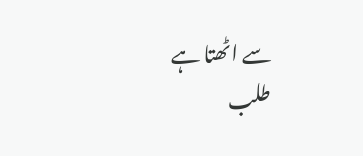سے اٹھتا ہے
طلب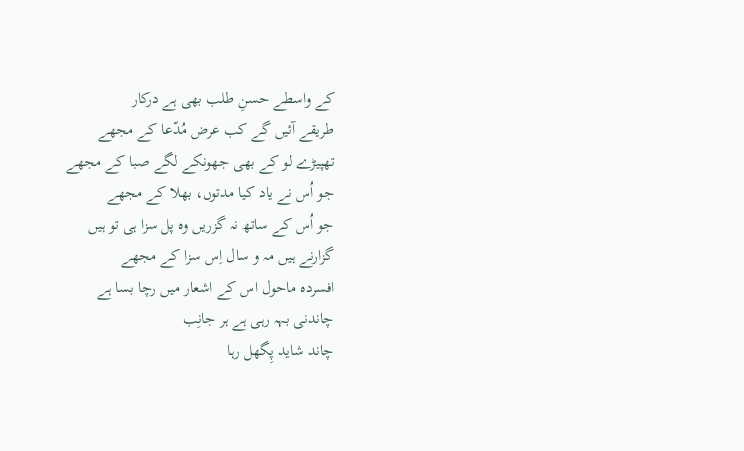کے واسطے حسنِ طلب بھی ہے درکار
طریقے آئیں گے کب عرض مُدّعا کے مجھے
تھپیڑے لو کے بھی جھونکے لگے صبا کے مجھے
جو اُس نے یاد کیا مدتوں، بھلا کے مجھے
جو اُس کے ساتھ نہ گزریں وہ پل سزا ہی تو ہیں
گزارنے ہیں مہ و سال اِس سزا کے مجھے
افسردہ ماحول اس کے اشعار میں رچا بسا ہے
چاندنی بہہ رہی ہے ہر جانِب
چاند شاید پِگھل رہا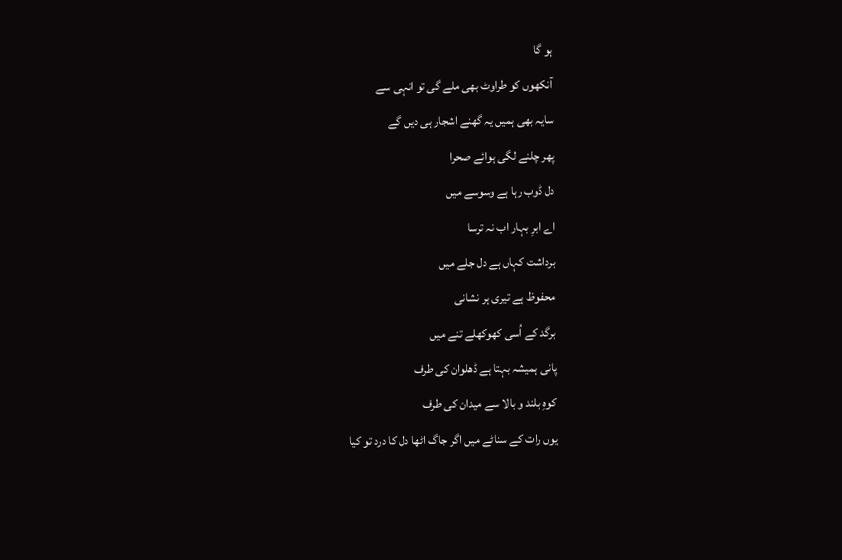ہو گا
آنکھوں کو طراوٹ بھی ملے گی تو انہی سے
سایہ بھی ہمیں یہ گھنے اشجار ہی دیں گے
پھر چلنے لگی ہوائے صحرا
دل ڈوب رہا ہے وسوسے میں
اے ابرِ بہار اب نہ ترسا
برداشت کہاں ہے دل جلے میں
محفوظ ہے تیری ہر نشانی
برگد کے اُسی کھوکھلے تنے میں
پانی ہمیشہ بہتا ہے ڈھلوان کی طرف
کوہِ بلند و بالا سے میدان کی طرف
یوں رات کے سناٹے میں اگر جاگ اٹھا دل کا درد تو کیا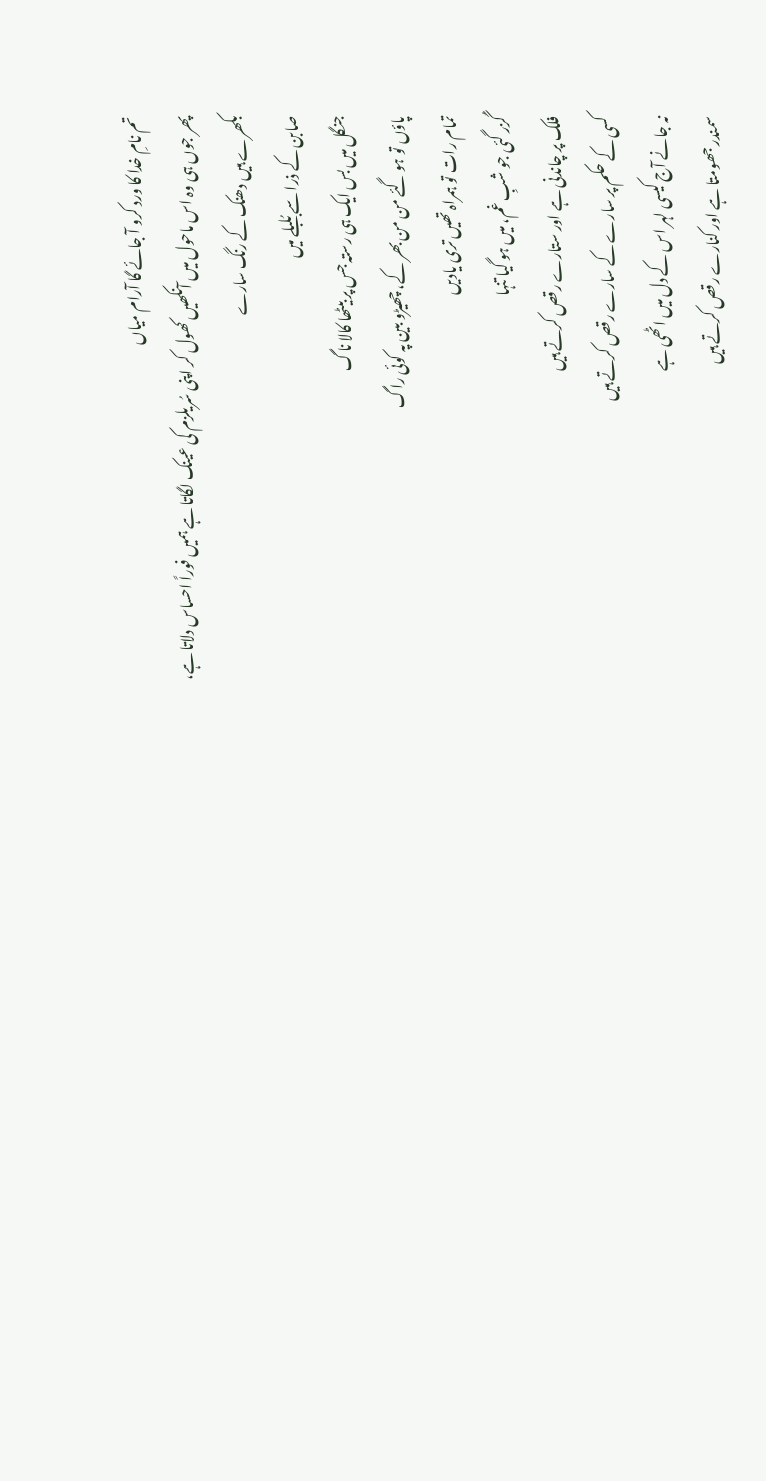تم نامِ خدا کا ورد کرو آ جائے گا آرام میاں
پھر جوں ہی وہ اس ماحول میں آنکھیں کھول کر اپنی سُریلزم کی عینک لگاتا ہے ہمیں فوراً احساس دلاتا ہے،
بکھرے ہیں دھنک کے رنگ سارے
صابن کے ذرا سے بُلبلے میں
جنگل میں بس ایک ہی رستہ جس پر بیٹھا کالا ناگ
پاؤں تو ہو گئے من من بھر کے، چھیڑو بین پہ کوئی راگ
تمام رات تو ہمراہ تھیں تری یادیں
گُزر گئی جو شبِ غم، میں ہو گیا تنہا
فلک پر چاندنی ہے اور ستارے رقص کرتے ہیں
کسی کے حکم پر سارے کے سارے رقص کرتے ہیں
نہ جانے آج کیسی لہر اس کے دل میں اٹھی ہے
سمندر جھومتا ہے اور کنارے رقص کرتے ہیں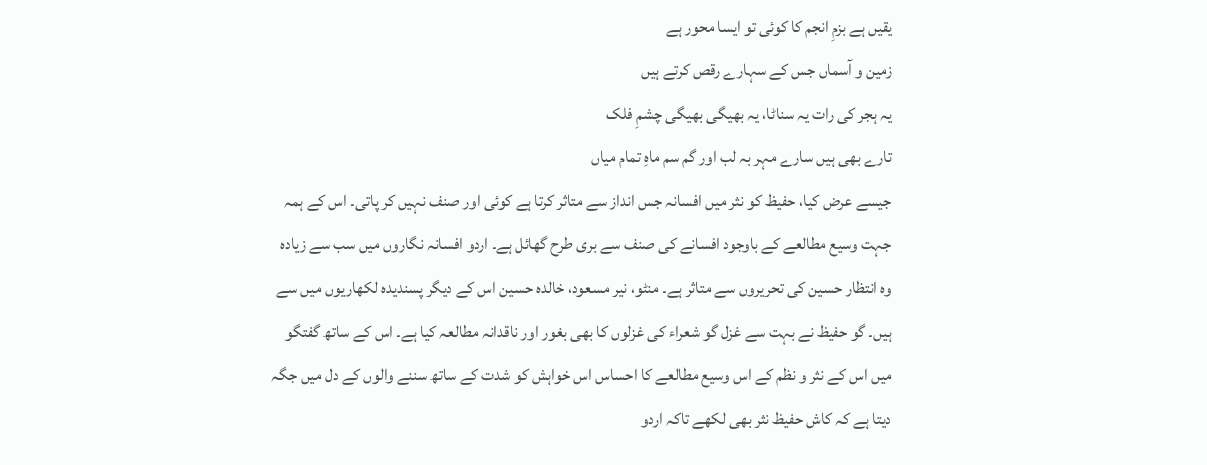یقیں ہے بزمِ انجم کا کوئی تو ایسا محور ہے
زمین و آسماں جس کے سہارے رقص کرتے ہیں
یہ ہجر کی رات یہ سناٹا، یہ بھیگی بھیگی چشمِ فلک
تارے بھی ہیں سارے مہر بہ لب اور گم سم ماہِ تمام میاں
جیسے عرض کیا، حفیظ کو نثر میں افسانہ جس انداز سے متاثر کرتا ہے کوئی اور صنف نہیں کر پاتی۔ اس کے ہمہ جہت وسیع مطالعے کے باوجود افسانے کی صنف سے بری طرح گھائل ہے۔ اردو افسانہ نگاروں میں سب سے زیادہ وہ انتظار حسین کی تحریروں سے متاثر ہے۔ منٹو، نیر مسعود، خالدہ حسین اس کے دیگر پسندیدہ لکھاریوں میں سے ہیں۔ گو حفیظ نے بہت سے غزل گو شعراء کی غزلوں کا بھی بغور اور ناقدانہ مطالعہ کیا ہے۔ اس کے ساتھ گفتگو میں اس کے نثر و نظم کے اس وسیع مطالعے کا احساس اس خواہش کو شدت کے ساتھ سننے والوں کے دل میں جگہ دیتا ہے کہ کاش حفیظ نثر بھی لکھے تاکہ اردو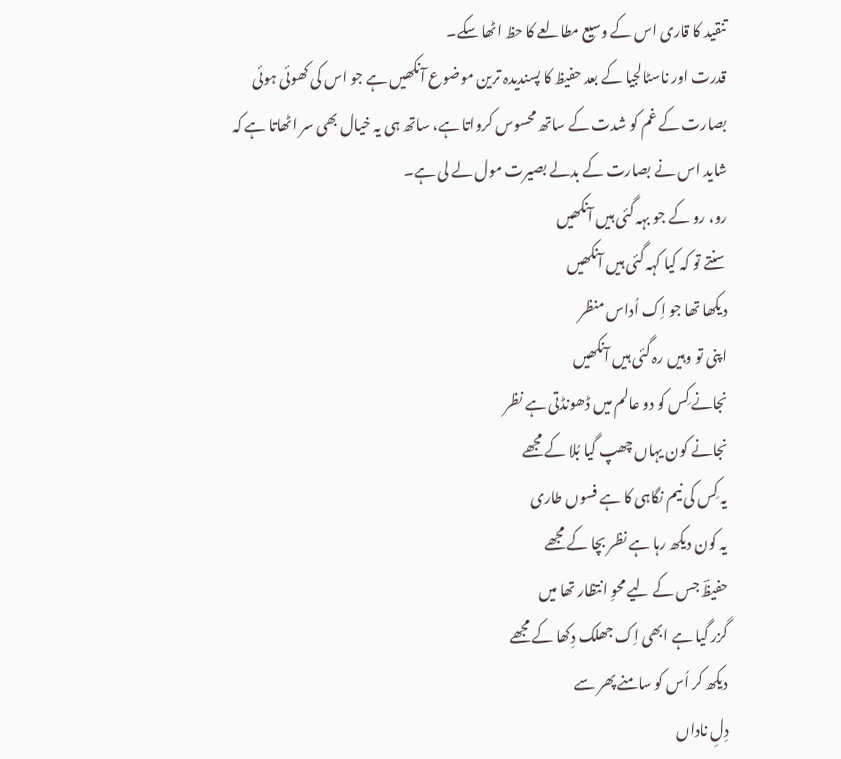تنقید کا قاری اس کے وسیع مطالعے کا حظ اٹھا سکے۔
قدرت اور ناسٹالجیا کے بعد حفیظ کا پسندیدہ ترین موضوع آنکھیں ہے جو اس کی کھوئی ہوئی بصارت کے غم کو شدت کے ساتھ محسوس کرواتا ہے، ساتھ ہی یہ خیال بھی سر اٹھاتا ہے کہ شاید اس نے بصارت کے بدلے بصیرت مول لے لی ہے۔
رو، رو کے جو بہہ گئی ہیں آنکھیں
سنتے تو کہ کیا کہہ گئی ہیں آنکھیں
دیکھا تھا جو اِک اُداس منظر
اپنی تو وہیں رہ گئی ہیں آنکھیں
نجانے کِس کو دو عالم میں ڈھونڈتی ہے نظر
نجانے کون یہاں چھپ گیا بُلا کے مجھے
یہ کِس کی نیم نگاہی کا ہے فسوں طاری
یہ کون دیکھ رہا ہے نظر بچا کے مجھے
حفیظؔ جس کے لیے محوِ انتظار تھا میں
گزر گیا ہے ابھی اِک جھلک دِکھا کے مجھے
دیکھ کر اُس کو سامنے پھر سے
دِلِ ناداں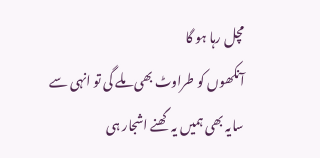مچل رہا ہو گا
آنکھوں کو طراوٹ بھی ملے گی تو انہی سے
سایہ بھی ہمیں یہ گھنے اشجار ہی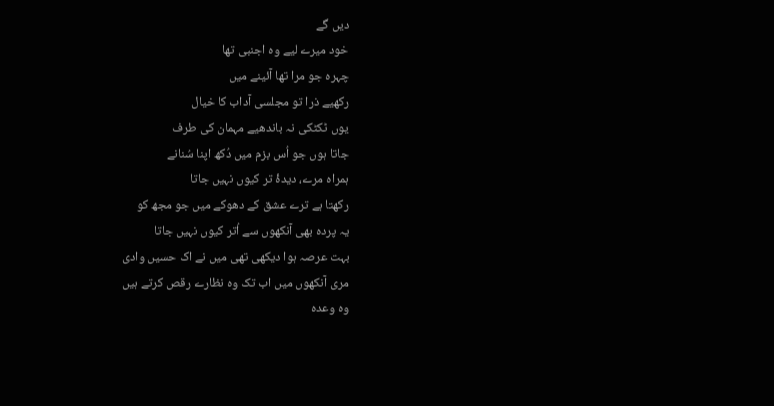دیں گے
خود میرے لیے وہ اجنبی تھا
چہرہ جو مرا تھا آئینے میں
رکھیے ذرا تو مجلسی آداب کا خیال
یوں ٹکٹکی نہ باندھیے مہمان کی طرف
جاتا ہوں جو اُس بزم میں دُکھ اپنا سُنانے
ہمراہ مرے، دیدۂ تر کیوں نہیں جاتا
رکھتا ہے ترے عشق کے دھوکے میں جو مجھ کو
یہ پردہ بھی آنکھوں سے اُتر کیوں نہیں جاتا
بہت عرصہ ہوا دیکھی تھی میں نے اک حسیں وادی
مری آنکھوں میں اب تک وہ نظارے رقص کرتے ہیں
وہ وعدہ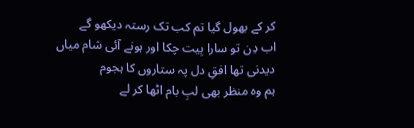کر کے بھول گیا تم کب تک رستہ دیکھو گے
اب دِن تو سارا بِیت چکا اور ہونے آئی شام میاں
دیدنی تھا افقِ دل پہ ستاروں کا ہجوم
ہم وہ منظر بھی لبِ بام اٹھا کر لے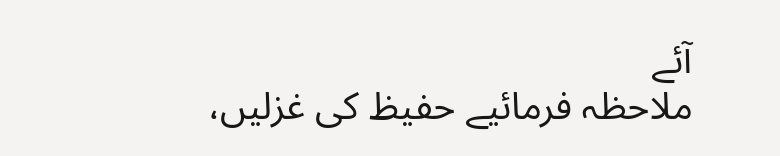آئے
ملاحظہ فرمائیے حفیظ کی غزلیں،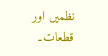نظمیں اور قطعات۔